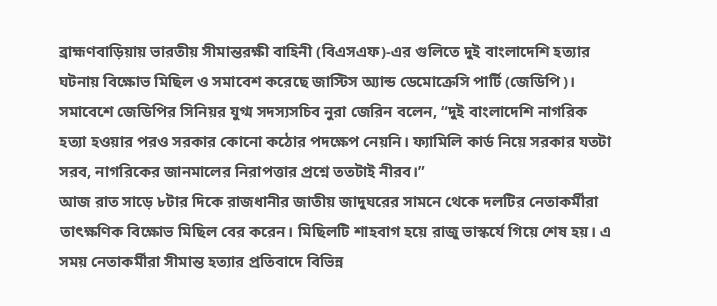ব্রাহ্মণবাড়িয়ায় ভারতীয় সীমান্তরক্ষী বাহিনী (বিএসএফ)-এর গুলিতে দুই বাংলাদেশি হত্যার ঘটনায় বিক্ষোভ মিছিল ও সমাবেশ করেছে জাস্টিস অ্যান্ড ডেমোক্রেসি পার্টি (জেডিপি)।
সমাবেশে জেডিপির সিনিয়র যুগ্ম সদস্যসচিব নুরা জেরিন বলেন, “দুই বাংলাদেশি নাগরিক হত্যা হওয়ার পরও সরকার কোনো কঠোর পদক্ষেপ নেয়নি। ফ্যামিলি কার্ড নিয়ে সরকার যতটা সরব, নাগরিকের জানমালের নিরাপত্তার প্রশ্নে ততটাই নীরব।”
আজ রাত সাড়ে ৮টার দিকে রাজধানীর জাতীয় জাদুঘরের সামনে থেকে দলটির নেতাকর্মীরা তাৎক্ষণিক বিক্ষোভ মিছিল বের করেন। মিছিলটি শাহবাগ হয়ে রাজু ভাস্কর্যে গিয়ে শেষ হয়। এ সময় নেতাকর্মীরা সীমান্ত হত্যার প্রতিবাদে বিভিন্ন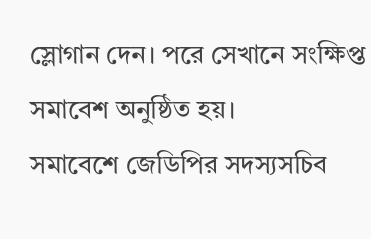স্লোগান দেন। পরে সেখানে সংক্ষিপ্ত সমাবেশ অনুষ্ঠিত হয়।
সমাবেশে জেডিপির সদস্যসচিব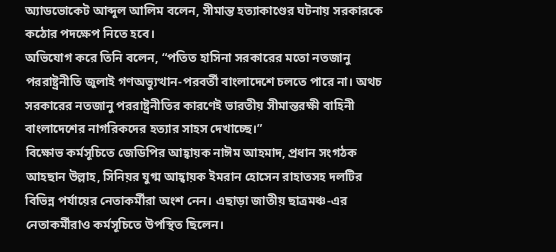অ্যাডভোকেট আব্দুল আলিম বলেন, সীমান্ত হত্যাকাণ্ডের ঘটনায় সরকারকে কঠোর পদক্ষেপ নিতে হবে।
অভিযোগ করে তিনি বলেন, “পতিত হাসিনা সরকারের মতো নতজানু পররাষ্ট্রনীতি জুলাই গণঅভ্যুত্থান-পরবর্তী বাংলাদেশে চলতে পারে না। অথচ সরকারের নতজানু পররাষ্ট্রনীতির কারণেই ভারতীয় সীমান্তরক্ষী বাহিনী বাংলাদেশের নাগরিকদের হত্যার সাহস দেখাচ্ছে।”
বিক্ষোভ কর্মসূচিতে জেডিপির আহ্বায়ক নাঈম আহমাদ, প্রধান সংগঠক আহছান উল্লাহ, সিনিয়র যুগ্ম আহ্বায়ক ইমরান হোসেন রাহাতসহ দলটির বিভিন্ন পর্যায়ের নেতাকর্মীরা অংশ নেন। এছাড়া জাতীয় ছাত্রমঞ্চ-এর নেতাকর্মীরাও কর্মসূচিতে উপস্থিত ছিলেন।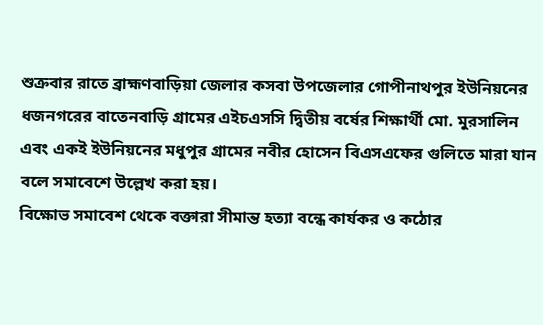শুক্রবার রাতে ব্রাহ্মণবাড়িয়া জেলার কসবা উপজেলার গোপীনাথপুর ইউনিয়নের ধজনগরের বাতেনবাড়ি গ্রামের এইচএসসি দ্বিতীয় বর্ষের শিক্ষার্থী মো. মুরসালিন এবং একই ইউনিয়নের মধুপুর গ্রামের নবীর হোসেন বিএসএফের গুলিতে মারা যান বলে সমাবেশে উল্লেখ করা হয়।
বিক্ষোভ সমাবেশ থেকে বক্তারা সীমান্ত হত্যা বন্ধে কার্যকর ও কঠোর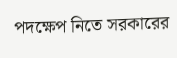পদক্ষেপ নিতে সরকারের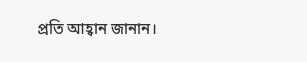প্রতি আহ্বান জানান।